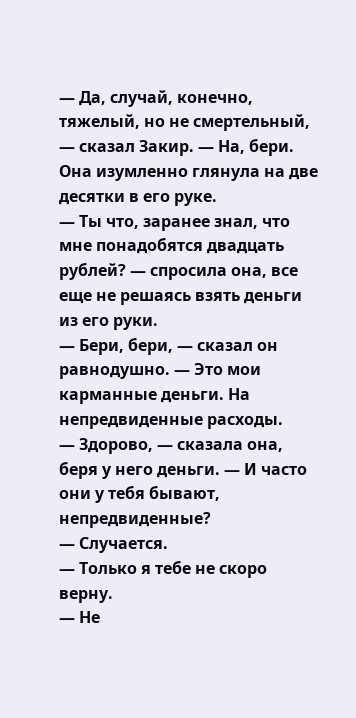— Да, случай, конечно, тяжелый, но не смертельный, — сказал Закир. — На, бери.
Она изумленно глянула на две десятки в его руке.
— Ты что, заранее знал, что мне понадобятся двадцать рублей? — спросила она, все еще не решаясь взять деньги из его руки.
— Бери, бери, — сказал он равнодушно. — Это мои карманные деньги. На непредвиденные расходы.
— Здорово, — сказала она, беря у него деньги. — И часто они у тебя бывают, непредвиденные?
— Случается.
— Только я тебе не скоро верну.
— Не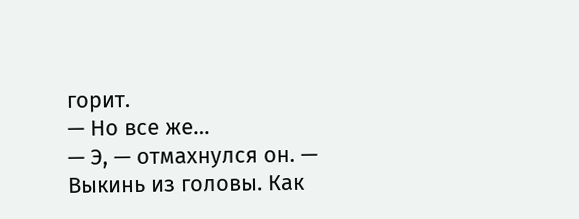горит.
— Но все же…
— Э, — отмахнулся он. — Выкинь из головы. Как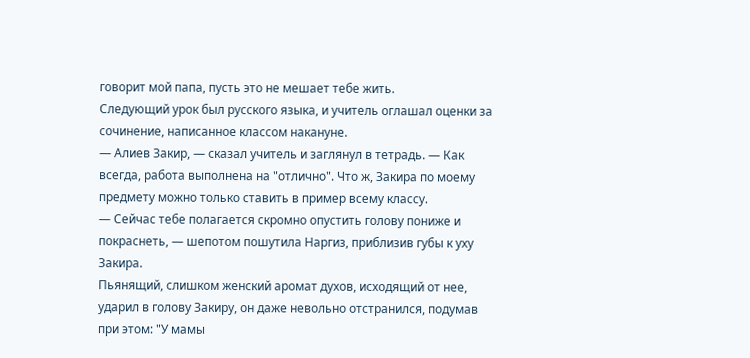говорит мой папа, пусть это не мешает тебе жить.
Следующий урок был русского языка, и учитель оглашал оценки за сочинение, написанное классом накануне.
— Алиев Закир, — сказал учитель и заглянул в тетрадь. — Как всегда, работа выполнена на "отлично". Что ж, Закира по моему предмету можно только ставить в пример всему классу.
— Сейчас тебе полагается скромно опустить голову пониже и покраснеть, — шепотом пошутила Наргиз, приблизив губы к уху Закира.
Пьянящий, слишком женский аромат духов, исходящий от нее, ударил в голову Закиру, он даже невольно отстранился, подумав при этом: "У мамы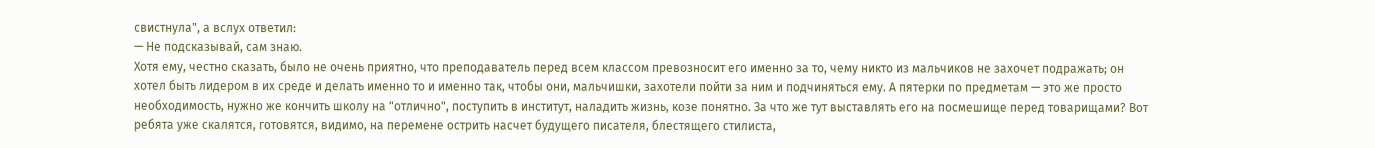свистнула", а вслух ответил:
— Не подсказывай, сам знаю.
Хотя ему, честно сказать, было не очень приятно, что преподаватель перед всем классом превозносит его именно за то, чему никто из мальчиков не захочет подражать; он хотел быть лидером в их среде и делать именно то и именно так, чтобы они, мальчишки, захотели пойти за ним и подчиняться ему. А пятерки по предметам — это же просто необходимость, нужно же кончить школу на "отлично", поступить в институт, наладить жизнь, козе понятно. За что же тут выставлять его на посмешище перед товарищами? Вот ребята уже скалятся, готовятся, видимо, на перемене острить насчет будущего писателя, блестящего стилиста,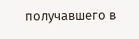получавшего в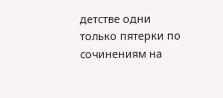детстве одни только пятерки по сочинениям на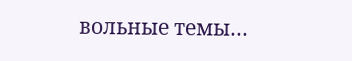вольные темы…